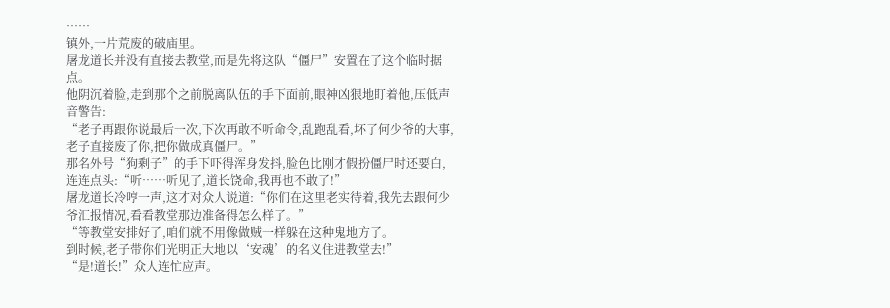……
镇外,一片荒废的破庙里。
屠龙道长并没有直接去教堂,而是先将这队“僵尸”安置在了这个临时据点。
他阴沉着脸,走到那个之前脱离队伍的手下面前,眼神凶狠地盯着他,压低声音警告:
“老子再跟你说最后一次,下次再敢不听命令,乱跑乱看,坏了何少爷的大事,老子直接废了你,把你做成真僵尸。”
那名外号“狗剩子”的手下吓得浑身发抖,脸色比刚才假扮僵尸时还要白,连连点头:“听……听见了,道长饶命,我再也不敢了!”
屠龙道长冷哼一声,这才对众人说道:“你们在这里老实待着,我先去跟何少爷汇报情况,看看教堂那边准备得怎么样了。”
“等教堂安排好了,咱们就不用像做贼一样躲在这种鬼地方了。
到时候,老子带你们光明正大地以‘安魂’的名义住进教堂去!”
“是!道长!”众人连忙应声。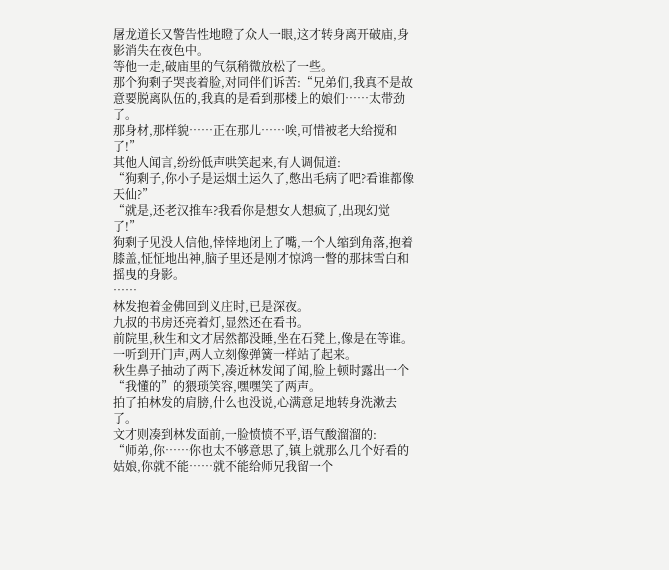屠龙道长又警告性地瞪了众人一眼,这才转身离开破庙,身影消失在夜色中。
等他一走,破庙里的气氛稍微放松了一些。
那个狗剩子哭丧着脸,对同伴们诉苦:“兄弟们,我真不是故意要脱离队伍的,我真的是看到那楼上的娘们……太带劲了。
那身材,那样貌……正在那儿……唉,可惜被老大给搅和了!”
其他人闻言,纷纷低声哄笑起来,有人调侃道:
“狗剩子,你小子是运烟土运久了,憋出毛病了吧?看谁都像天仙?”
“就是,还老汉推车?我看你是想女人想疯了,出现幻觉了!”
狗剩子见没人信他,悻悻地闭上了嘴,一个人缩到角落,抱着膝盖,怔怔地出神,脑子里还是刚才惊鸿一瞥的那抹雪白和摇曳的身影。
……
林发抱着金佛回到义庄时,已是深夜。
九叔的书房还亮着灯,显然还在看书。
前院里,秋生和文才居然都没睡,坐在石凳上,像是在等谁。
一听到开门声,两人立刻像弹簧一样站了起来。
秋生鼻子抽动了两下,凑近林发闻了闻,脸上顿时露出一个“我懂的”的猥琐笑容,嘿嘿笑了两声。
拍了拍林发的肩膀,什么也没说,心满意足地转身洗漱去了。
文才则凑到林发面前,一脸愤愤不平,语气酸溜溜的:
“师弟,你……你也太不够意思了,镇上就那么几个好看的姑娘,你就不能……就不能给师兄我留一个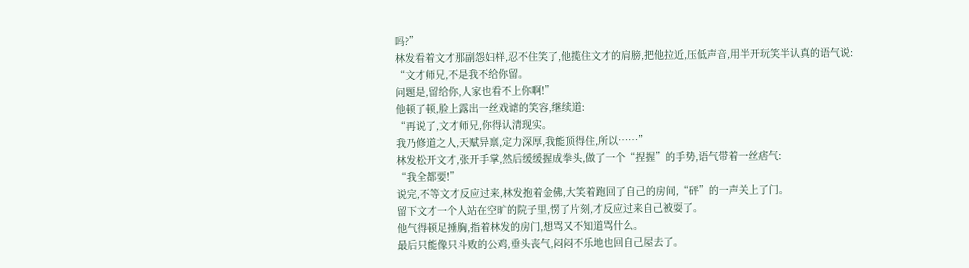吗?”
林发看着文才那副怨妇样,忍不住笑了,他揽住文才的肩膀,把他拉近,压低声音,用半开玩笑半认真的语气说:
“文才师兄,不是我不给你留。
问题是,留给你,人家也看不上你啊!”
他顿了顿,脸上露出一丝戏谑的笑容,继续道:
“再说了,文才师兄,你得认清现实。
我乃修道之人,天赋异禀,定力深厚,我能顶得住,所以……”
林发松开文才,张开手掌,然后缓缓握成拳头,做了一个“捏握”的手势,语气带着一丝痞气:
“我全都要!”
说完,不等文才反应过来,林发抱着金佛,大笑着跑回了自己的房间,“砰”的一声关上了门。
留下文才一个人站在空旷的院子里,愣了片刻,才反应过来自己被耍了。
他气得顿足捶胸,指着林发的房门,想骂又不知道骂什么。
最后只能像只斗败的公鸡,垂头丧气,闷闷不乐地也回自己屋去了。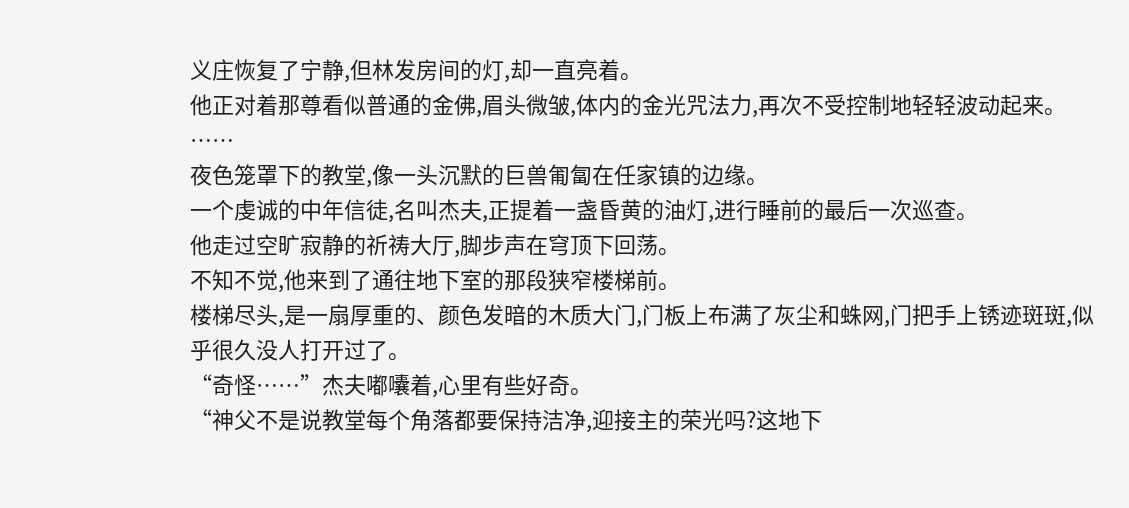义庄恢复了宁静,但林发房间的灯,却一直亮着。
他正对着那尊看似普通的金佛,眉头微皱,体内的金光咒法力,再次不受控制地轻轻波动起来。
……
夜色笼罩下的教堂,像一头沉默的巨兽匍匐在任家镇的边缘。
一个虔诚的中年信徒,名叫杰夫,正提着一盏昏黄的油灯,进行睡前的最后一次巡查。
他走过空旷寂静的祈祷大厅,脚步声在穹顶下回荡。
不知不觉,他来到了通往地下室的那段狭窄楼梯前。
楼梯尽头,是一扇厚重的、颜色发暗的木质大门,门板上布满了灰尘和蛛网,门把手上锈迹斑斑,似乎很久没人打开过了。
“奇怪……”杰夫嘟囔着,心里有些好奇。
“神父不是说教堂每个角落都要保持洁净,迎接主的荣光吗?这地下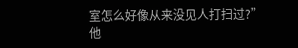室怎么好像从来没见人打扫过?”
他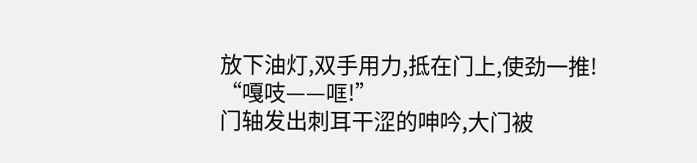放下油灯,双手用力,抵在门上,使劲一推!
“嘎吱——哐!”
门轴发出刺耳干涩的呻吟,大门被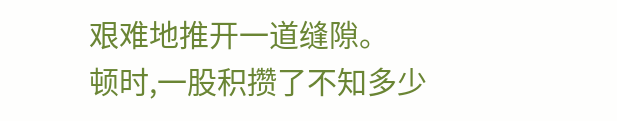艰难地推开一道缝隙。
顿时,一股积攒了不知多少